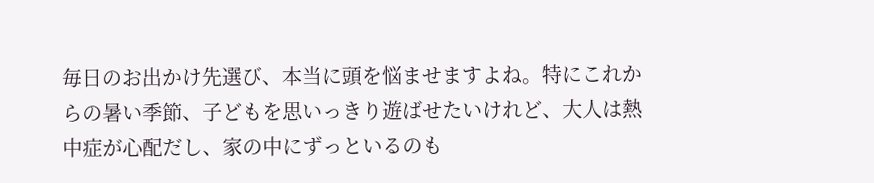毎日のお出かけ先選び、本当に頭を悩ませますよね。特にこれからの暑い季節、子どもを思いっきり遊ばせたいけれど、大人は熱中症が心配だし、家の中にずっといるのも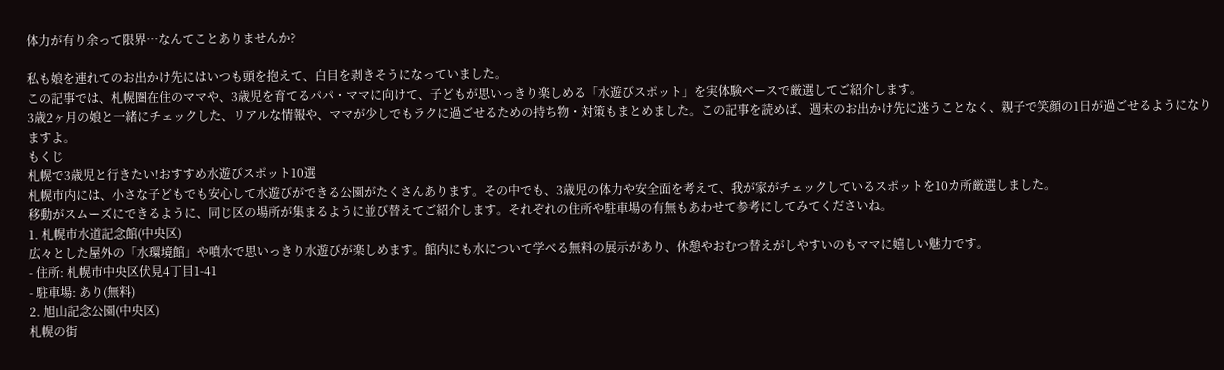体力が有り余って限界…なんてことありませんか?

私も娘を連れてのお出かけ先にはいつも頭を抱えて、白目を剥きそうになっていました。
この記事では、札幌圏在住のママや、3歳児を育てるパパ・ママに向けて、子どもが思いっきり楽しめる「水遊びスポット」を実体験ベースで厳選してご紹介します。
3歳2ヶ月の娘と一緒にチェックした、リアルな情報や、ママが少しでもラクに過ごせるための持ち物・対策もまとめました。この記事を読めば、週末のお出かけ先に迷うことなく、親子で笑顔の1日が過ごせるようになりますよ。
もくじ
札幌で3歳児と行きたい!おすすめ水遊びスポット10選
札幌市内には、小さな子どもでも安心して水遊びができる公園がたくさんあります。その中でも、3歳児の体力や安全面を考えて、我が家がチェックしているスポットを10カ所厳選しました。
移動がスムーズにできるように、同じ区の場所が集まるように並び替えてご紹介します。それぞれの住所や駐車場の有無もあわせて参考にしてみてくださいね。
1. 札幌市水道記念館(中央区)
広々とした屋外の「水環境館」や噴水で思いっきり水遊びが楽しめます。館内にも水について学べる無料の展示があり、休憩やおむつ替えがしやすいのもママに嬉しい魅力です。
- 住所: 札幌市中央区伏見4丁目1-41
- 駐車場: あり(無料)
2. 旭山記念公園(中央区)
札幌の街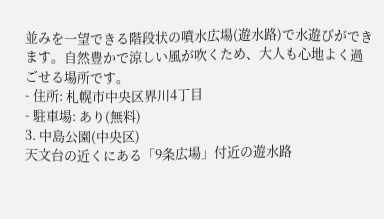並みを一望できる階段状の噴水広場(遊水路)で水遊びができます。自然豊かで涼しい風が吹くため、大人も心地よく過ごせる場所です。
- 住所: 札幌市中央区界川4丁目
- 駐車場: あり(無料)
3. 中島公園(中央区)
天文台の近くにある「9条広場」付近の遊水路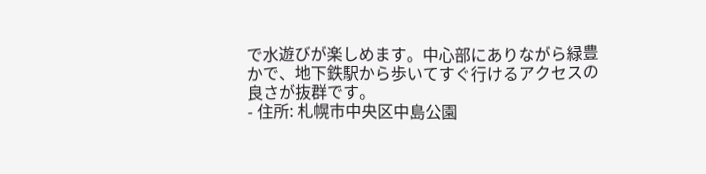で水遊びが楽しめます。中心部にありながら緑豊かで、地下鉄駅から歩いてすぐ行けるアクセスの良さが抜群です。
- 住所: 札幌市中央区中島公園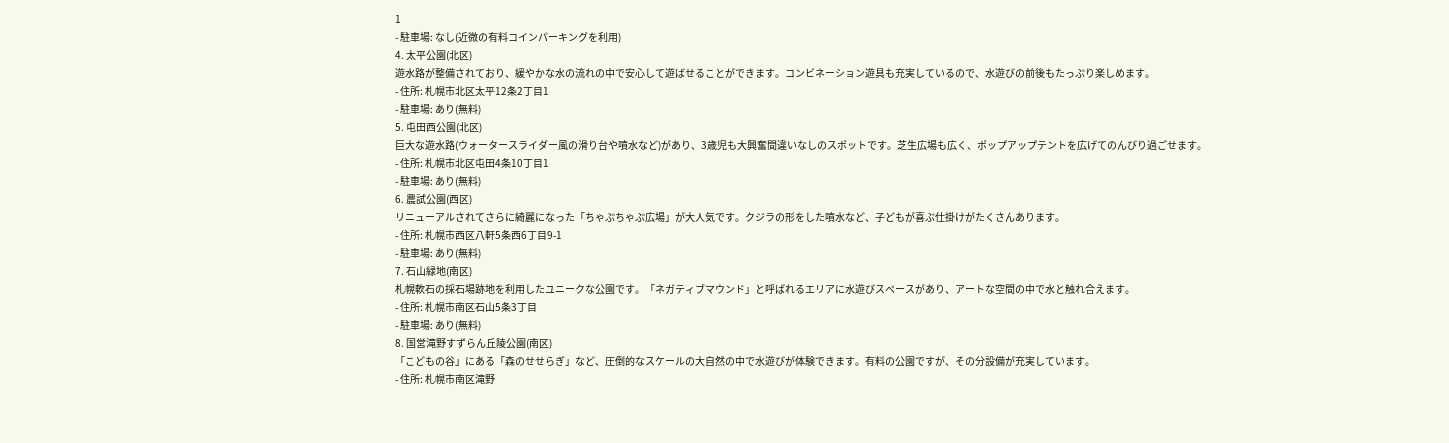1
- 駐車場: なし(近微の有料コインパーキングを利用)
4. 太平公園(北区)
遊水路が整備されており、緩やかな水の流れの中で安心して遊ばせることができます。コンビネーション遊具も充実しているので、水遊びの前後もたっぷり楽しめます。
- 住所: 札幌市北区太平12条2丁目1
- 駐車場: あり(無料)
5. 屯田西公園(北区)
巨大な遊水路(ウォータースライダー風の滑り台や噴水など)があり、3歳児も大興奮間違いなしのスポットです。芝生広場も広く、ポップアップテントを広げてのんびり過ごせます。
- 住所: 札幌市北区屯田4条10丁目1
- 駐車場: あり(無料)
6. 農試公園(西区)
リニューアルされてさらに綺麗になった「ちゃぷちゃぷ広場」が大人気です。クジラの形をした噴水など、子どもが喜ぶ仕掛けがたくさんあります。
- 住所: 札幌市西区八軒5条西6丁目9-1
- 駐車場: あり(無料)
7. 石山緑地(南区)
札幌軟石の採石場跡地を利用したユニークな公園です。「ネガティブマウンド」と呼ばれるエリアに水遊びスペースがあり、アートな空間の中で水と触れ合えます。
- 住所: 札幌市南区石山5条3丁目
- 駐車場: あり(無料)
8. 国営滝野すずらん丘陵公園(南区)
「こどもの谷」にある「森のせせらぎ」など、圧倒的なスケールの大自然の中で水遊びが体験できます。有料の公園ですが、その分設備が充実しています。
- 住所: 札幌市南区滝野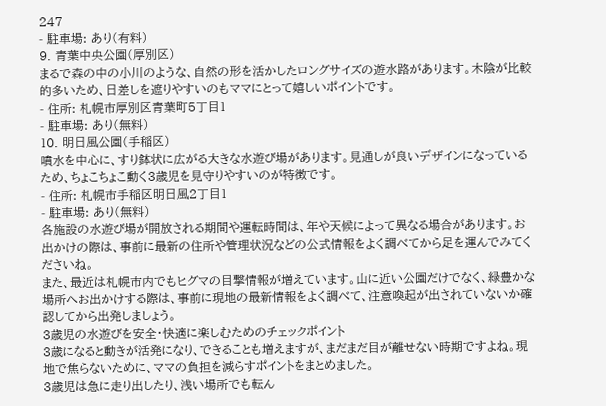247
- 駐車場: あり(有料)
9. 青葉中央公園(厚別区)
まるで森の中の小川のような、自然の形を活かしたロングサイズの遊水路があります。木陰が比較的多いため、日差しを遮りやすいのもママにとって嬉しいポイントです。
- 住所: 札幌市厚別区青葉町5丁目1
- 駐車場: あり(無料)
10. 明日風公園(手稲区)
噴水を中心に、すり鉢状に広がる大きな水遊び場があります。見通しが良いデザインになっているため、ちょこちょこ動く3歳児を見守りやすいのが特徴です。
- 住所: 札幌市手稲区明日風2丁目1
- 駐車場: あり(無料)
各施設の水遊び場が開放される期間や運転時間は、年や天候によって異なる場合があります。お出かけの際は、事前に最新の住所や管理状況などの公式情報をよく調べてから足を運んでみてくださいね。
また、最近は札幌市内でもヒグマの目撃情報が増えています。山に近い公園だけでなく、緑豊かな場所へお出かけする際は、事前に現地の最新情報をよく調べて、注意喚起が出されていないか確認してから出発しましょう。
3歳児の水遊びを安全・快適に楽しむためのチェックポイント
3歳になると動きが活発になり、できることも増えますが、まだまだ目が離せない時期ですよね。現地で焦らないために、ママの負担を減らすポイントをまとめました。
3歳児は急に走り出したり、浅い場所でも転ん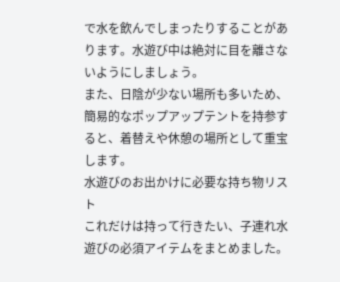で水を飲んでしまったりすることがあります。水遊び中は絶対に目を離さないようにしましょう。
また、日陰が少ない場所も多いため、簡易的なポップアップテントを持参すると、着替えや休憩の場所として重宝します。
水遊びのお出かけに必要な持ち物リスト
これだけは持って行きたい、子連れ水遊びの必須アイテムをまとめました。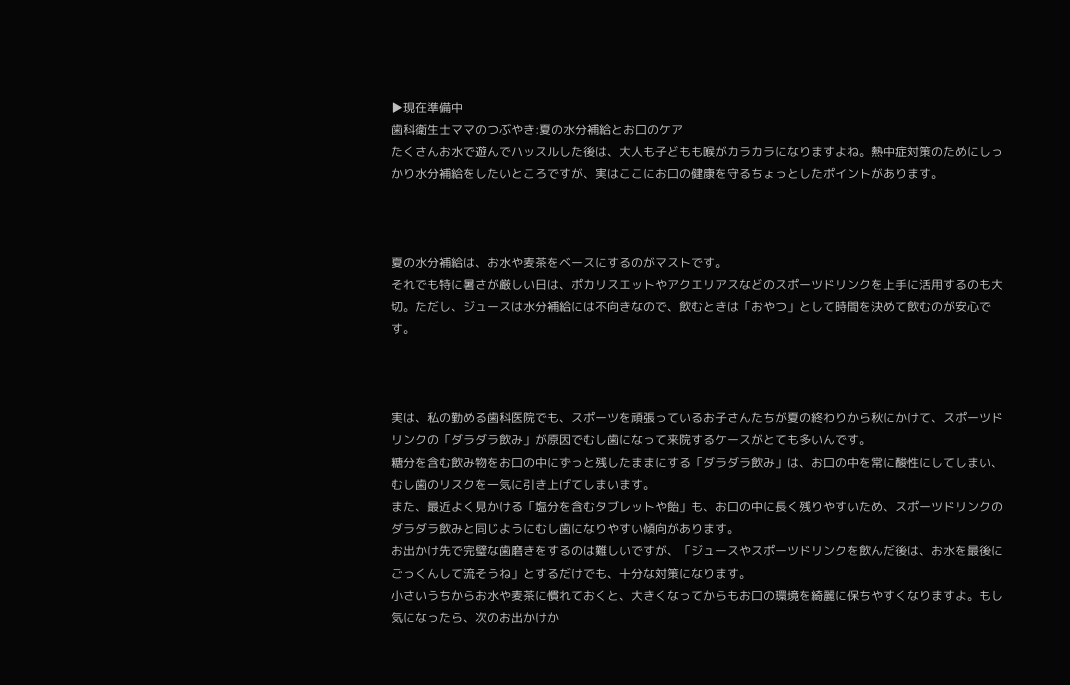▶現在準備中
歯科衛生士ママのつぶやき:夏の水分補給とお口のケア
たくさんお水で遊んでハッスルした後は、大人も子どもも喉がカラカラになりますよね。熱中症対策のためにしっかり水分補給をしたいところですが、実はここにお口の健康を守るちょっとしたポイントがあります。



夏の水分補給は、お水や麦茶をベースにするのがマストです。
それでも特に暑さが厳しい日は、ポカリスエットやアクエリアスなどのスポーツドリンクを上手に活用するのも大切。ただし、ジュースは水分補給には不向きなので、飲むときは「おやつ」として時間を決めて飲むのが安心です。



実は、私の勤める歯科医院でも、スポーツを頑張っているお子さんたちが夏の終わりから秋にかけて、スポーツドリンクの「ダラダラ飲み」が原因でむし歯になって来院するケースがとても多いんです。
糖分を含む飲み物をお口の中にずっと残したままにする「ダラダラ飲み」は、お口の中を常に酸性にしてしまい、むし歯のリスクを一気に引き上げてしまいます。
また、最近よく見かける「塩分を含むタブレットや飴」も、お口の中に長く残りやすいため、スポーツドリンクのダラダラ飲みと同じようにむし歯になりやすい傾向があります。
お出かけ先で完璧な歯磨きをするのは難しいですが、「ジュースやスポーツドリンクを飲んだ後は、お水を最後にごっくんして流そうね」とするだけでも、十分な対策になります。
小さいうちからお水や麦茶に慣れておくと、大きくなってからもお口の環境を綺麗に保ちやすくなりますよ。もし気になったら、次のお出かけか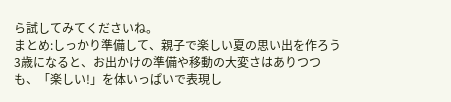ら試してみてくださいね。
まとめ:しっかり準備して、親子で楽しい夏の思い出を作ろう
3歳になると、お出かけの準備や移動の大変さはありつつも、「楽しい!」を体いっぱいで表現し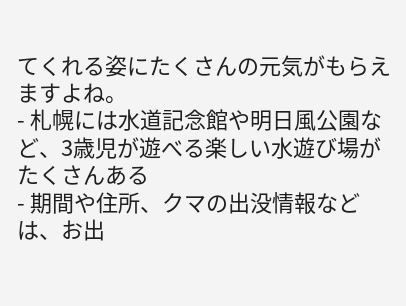てくれる姿にたくさんの元気がもらえますよね。
- 札幌には水道記念館や明日風公園など、3歳児が遊べる楽しい水遊び場がたくさんある
- 期間や住所、クマの出没情報などは、お出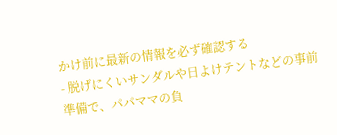かけ前に最新の情報を必ず確認する
- 脱げにくいサンダルや日よけテントなどの事前準備で、パパママの負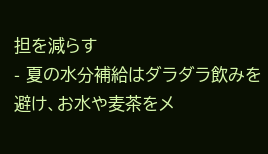担を減らす
- 夏の水分補給はダラダラ飲みを避け、お水や麦茶をメ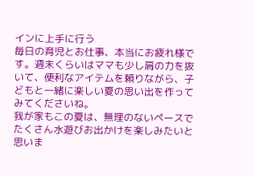インに上手に行う
毎日の育児とお仕事、本当にお疲れ様です。週末くらいはママも少し肩の力を抜いて、便利なアイテムを頼りながら、子どもと一緒に楽しい夏の思い出を作ってみてくださいね。
我が家もこの夏は、無理のないペースでたくさん水遊びお出かけを楽しみたいと思いま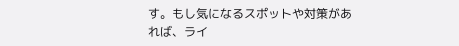す。もし気になるスポットや対策があれば、ライ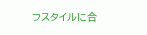フスタイルに合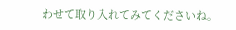わせて取り入れてみてくださいね。